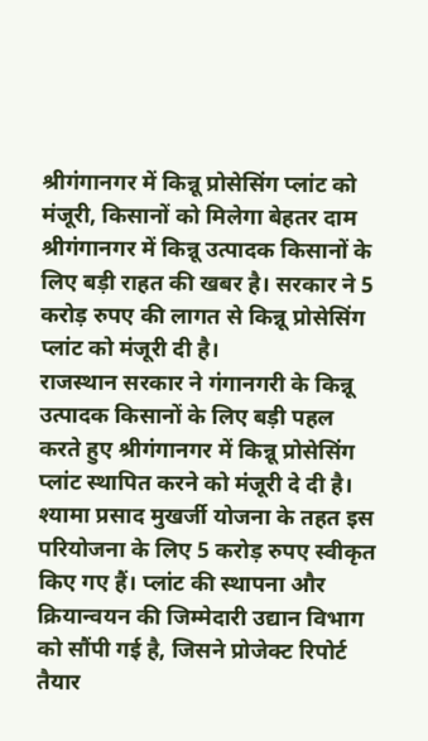श्रीगंगानगर में किन्नू प्रोसेसिंग प्लांट को मंजूरी, किसानों को मिलेगा बेहतर दाम
श्रीगंगानगर में किन्नू उत्पादक किसानों के लिए बड़ी राहत की खबर है। सरकार ने 5 करोड़ रुपए की लागत से किन्नू प्रोसेसिंग प्लांट को मंजूरी दी है।
राजस्थान सरकार ने गंगानगरी के किन्नू उत्पादक किसानों के लिए बड़ी पहल करते हुए श्रीगंगानगर में किन्नू प्रोसेसिंग प्लांट स्थापित करने को मंजूरी दे दी है। श्यामा प्रसाद मुखर्जी योजना के तहत इस परियोजना के लिए 5 करोड़ रुपए स्वीकृत किए गए हैं। प्लांट की स्थापना और क्रियान्वयन की जिम्मेदारी उद्यान विभाग को सौंपी गई है, जिसने प्रोजेक्ट रिपोर्ट तैयार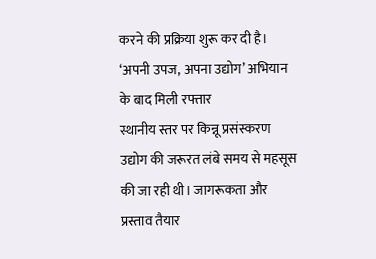करने की प्रक्रिया शुरू कर दी है।
‘अपनी उपज, अपना उद्योग’ अभियान के बाद मिली रफ्तार
स्थानीय स्तर पर किन्नू प्रसंस्करण उद्योग की जरूरत लंबे समय से महसूस की जा रही थी। जागरूकता और प्रस्ताव तैयार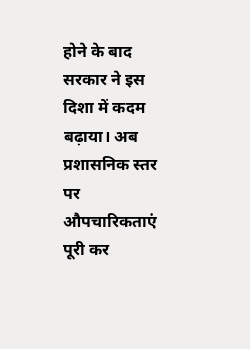होने के बाद सरकार ने इस दिशा में कदम बढ़ाया। अब प्रशासनिक स्तर पर औपचारिकताएं पूरी कर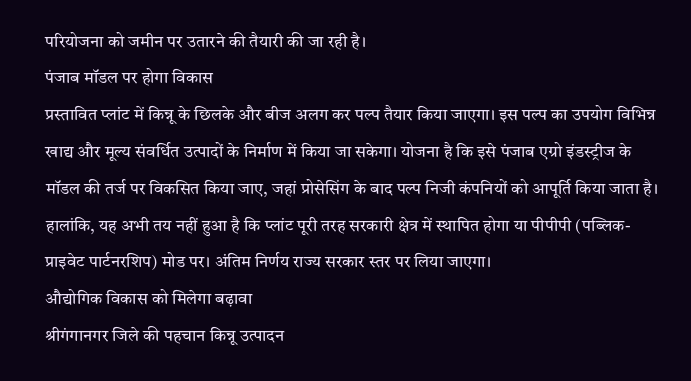परियोजना को जमीन पर उतारने की तैयारी की जा रही है।
पंजाब मॉडल पर होगा विकास
प्रस्तावित प्लांट में किन्नू के छिलके और बीज अलग कर पल्प तैयार किया जाएगा। इस पल्प का उपयोग विभिन्न खाद्य और मूल्य संवर्धित उत्पादों के निर्माण में किया जा सकेगा। योजना है कि इसे पंजाब एग्रो इंडस्ट्रीज के मॉडल की तर्ज पर विकसित किया जाए, जहां प्रोसेसिंग के बाद पल्प निजी कंपनियों को आपूर्ति किया जाता है।
हालांकि, यह अभी तय नहीं हुआ है कि प्लांट पूरी तरह सरकारी क्षेत्र में स्थापित होगा या पीपीपी (पब्लिक-प्राइवेट पार्टनरशिप) मोड पर। अंतिम निर्णय राज्य सरकार स्तर पर लिया जाएगा।
औद्योगिक विकास को मिलेगा बढ़ावा
श्रीगंगानगर जिले की पहचान किन्नू उत्पादन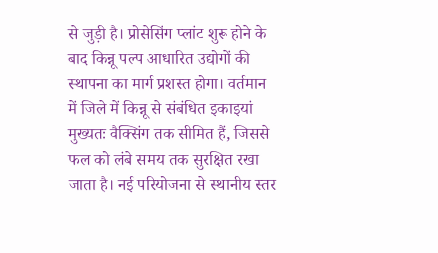से जुड़ी है। प्रोसेसिंग प्लांट शुरू होने के बाद किन्नू पल्प आधारित उद्योगों की स्थापना का मार्ग प्रशस्त होगा। वर्तमान में जिले में किन्नू से संबंधित इकाइयां मुख्यतः वैक्सिंग तक सीमित हैं, जिससे फल को लंबे समय तक सुरक्षित रखा जाता है। नई परियोजना से स्थानीय स्तर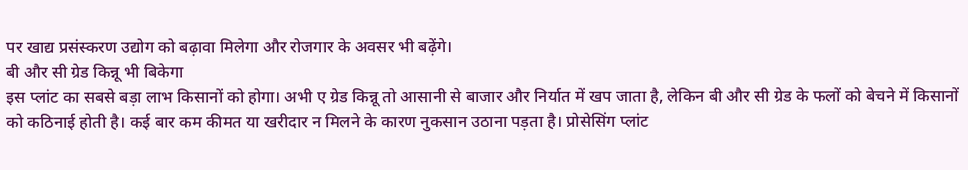पर खाद्य प्रसंस्करण उद्योग को बढ़ावा मिलेगा और रोजगार के अवसर भी बढ़ेंगे।
बी और सी ग्रेड किन्नू भी बिकेगा
इस प्लांट का सबसे बड़ा लाभ किसानों को होगा। अभी ए ग्रेड किन्नू तो आसानी से बाजार और निर्यात में खप जाता है, लेकिन बी और सी ग्रेड के फलों को बेचने में किसानों को कठिनाई होती है। कई बार कम कीमत या खरीदार न मिलने के कारण नुकसान उठाना पड़ता है। प्रोसेसिंग प्लांट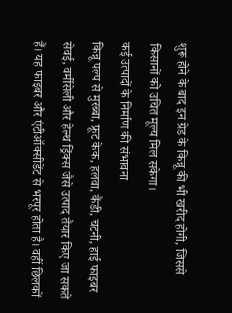शुरू होने के बाद इन ग्रेड के किन्नू की भी खरीद होगी, जिससे किसानों को उचित मूल्य मिल सकेगा।
कई उत्पादों के निर्माण की संभावना
किन्नू पल्प से मुरब्बा, फ्रूट केक, हलवा, कैंडी, चटनी, हाई फाइबर सेवई, वर्मीसेली और हेल्थ ड्रिंक्स जैसे उत्पाद तैयार किए जा सकते हैं। यह फाइबर और एंटीऑक्सीडेंट से भरपूर होता है। वहीं छिलकों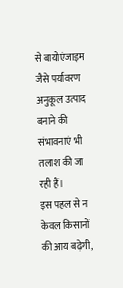से बायोएंजाइम जैसे पर्यावरण अनुकूल उत्पाद बनाने की संभावनाएं भी तलाश की जा रही हैं।
इस पहल से न केवल किसानों की आय बढ़ेगी,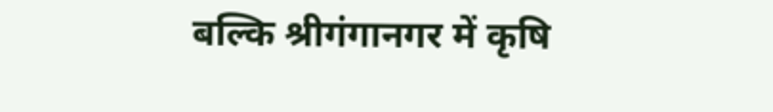बल्कि श्रीगंगानगर में कृषि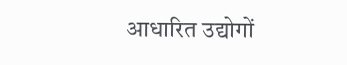आधारित उद्योगों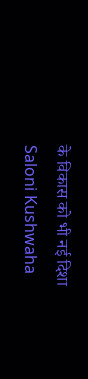के विकास को भी नई दिशा
Saloni Kushwaha